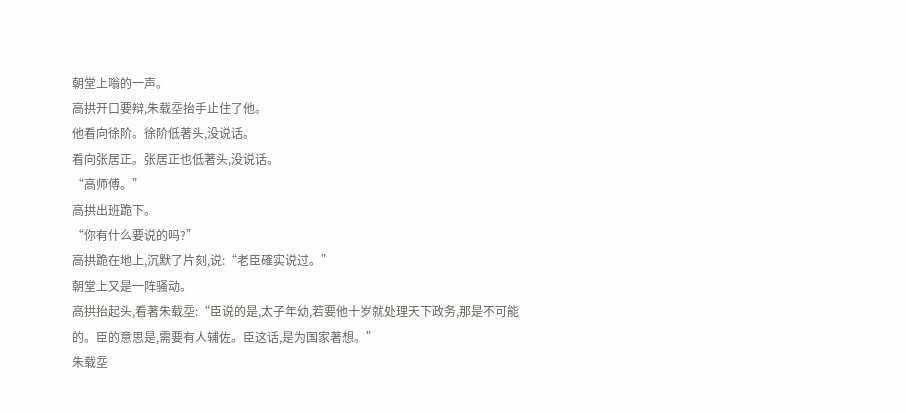朝堂上嗡的一声。
高拱开口要辩,朱载坖抬手止住了他。
他看向徐阶。徐阶低著头,没说话。
看向张居正。张居正也低著头,没说话。
“高师傅。”
高拱出班跪下。
“你有什么要说的吗?”
高拱跪在地上,沉默了片刻,说:“老臣確实说过。”
朝堂上又是一阵骚动。
高拱抬起头,看著朱载坖:“臣说的是,太子年幼,若要他十岁就处理天下政务,那是不可能的。臣的意思是,需要有人辅佐。臣这话,是为国家著想。”
朱载坖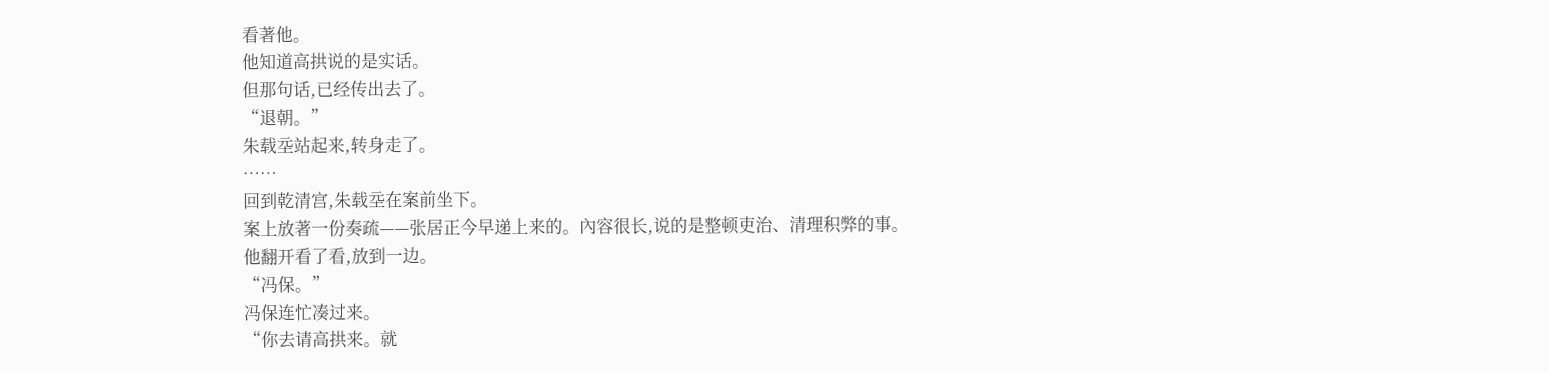看著他。
他知道高拱说的是实话。
但那句话,已经传出去了。
“退朝。”
朱载坖站起来,转身走了。
……
回到乾清宫,朱载坖在案前坐下。
案上放著一份奏疏——张居正今早递上来的。內容很长,说的是整顿吏治、清理积弊的事。
他翻开看了看,放到一边。
“冯保。”
冯保连忙凑过来。
“你去请高拱来。就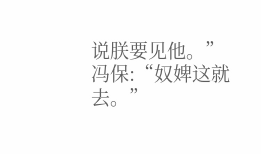说朕要见他。”
冯保:“奴婢这就去。”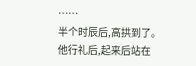……
半个时辰后,高拱到了。
他行礼后,起来后站在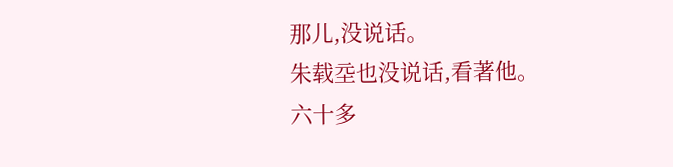那儿,没说话。
朱载坖也没说话,看著他。
六十多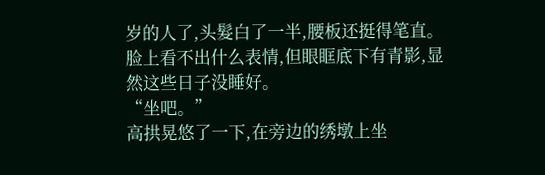岁的人了,头髮白了一半,腰板还挺得笔直。脸上看不出什么表情,但眼眶底下有青影,显然这些日子没睡好。
“坐吧。”
高拱晃悠了一下,在旁边的绣墩上坐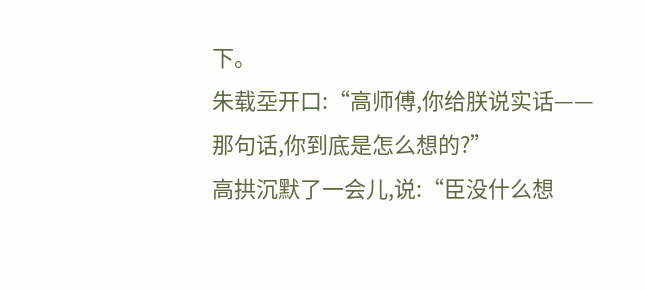下。
朱载坖开口:“高师傅,你给朕说实话——那句话,你到底是怎么想的?”
高拱沉默了一会儿,说:“臣没什么想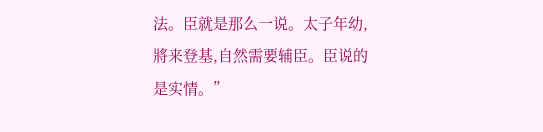法。臣就是那么一说。太子年幼,將来登基,自然需要辅臣。臣说的是实情。”